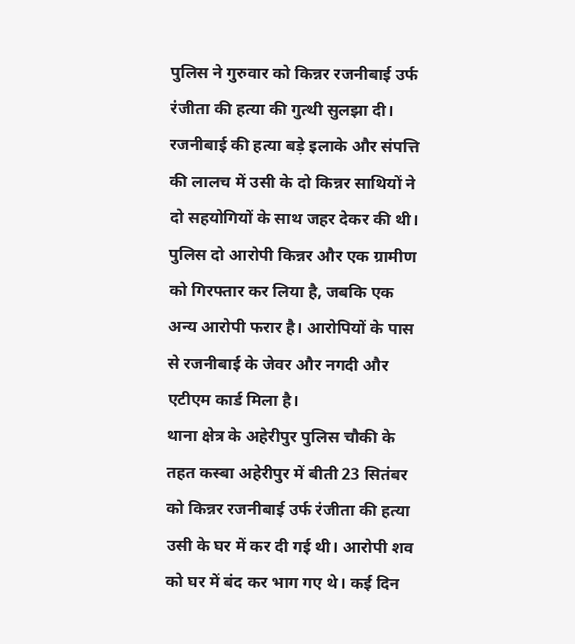पुलिस ने गुरुवार को किन्नर रजनीबाई उर्फ रंजीता की हत्या की गुत्थी सुलझा दी। रजनीबाई की हत्या बड़े इलाके और संपत्ति की लालच में उसी के दो किन्नर साथियों ने दो सहयोगियों के साथ जहर देकर की थी। पुलिस दो आरोपी किन्नर और एक ग्रामीण को गिरफ्तार कर लिया है, जबकि एक अन्य आरोपी फरार है। आरोपियों के पास से रजनीबाई के जेवर और नगदी और एटीएम कार्ड मिला है।
थाना क्षेत्र के अहेरीपुर पुलिस चौकी के तहत कस्बा अहेरीपुर में बीती 23 सितंबर को किन्नर रजनीबाई उर्फ रंजीता की हत्या उसी के घर में कर दी गई थी। आरोपी शव को घर में बंद कर भाग गए थे। कई दिन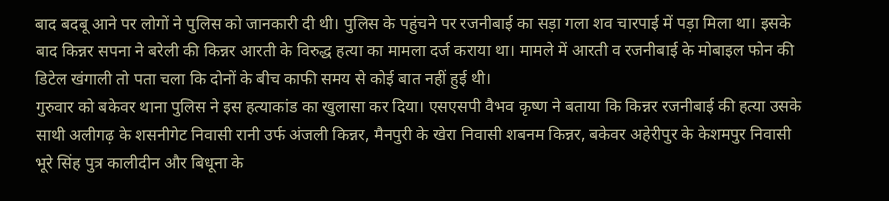बाद बदबू आने पर लोगों ने पुलिस को जानकारी दी थी। पुलिस के पहुंचने पर रजनीबाई का सड़ा गला शव चारपाई में पड़ा मिला था। इसके बाद किन्नर सपना ने बरेली की किन्नर आरती के विरुद्ध हत्या का मामला दर्ज कराया था। मामले में आरती व रजनीबाई के मोबाइल फोन की डिटेल खंगाली तो पता चला कि दोनों के बीच काफी समय से कोई बात नहीं हुई थी।
गुरुवार को बकेवर थाना पुलिस ने इस हत्याकांड का खुलासा कर दिया। एसएसपी वैभव कृष्ण ने बताया कि किन्नर रजनीबाई की हत्या उसके साथी अलीगढ़ के शसनीगेट निवासी रानी उर्फ अंजली किन्नर, मैनपुरी के खेरा निवासी शबनम किन्नर, बकेवर अहेरीपुर के केशमपुर निवासी भूरे सिंह पुत्र कालीदीन और बिधूना के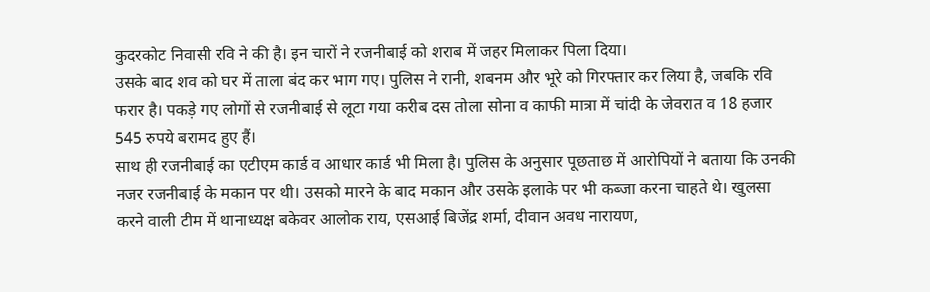कुदरकोट निवासी रवि ने की है। इन चारों ने रजनीबाई को शराब में जहर मिलाकर पिला दिया।
उसके बाद शव को घर में ताला बंद कर भाग गए। पुलिस ने रानी, शबनम और भूरे को गिरफ्तार कर लिया है, जबकि रवि फरार है। पकड़े गए लोगों से रजनीबाई से लूटा गया करीब दस तोला सोना व काफी मात्रा में चांदी के जेवरात व 18 हजार 545 रुपये बरामद हुए हैं।
साथ ही रजनीबाई का एटीएम कार्ड व आधार कार्ड भी मिला है। पुलिस के अनुसार पूछताछ में आरोपियों ने बताया कि उनकी नजर रजनीबाई के मकान पर थी। उसको मारने के बाद मकान और उसके इलाके पर भी कब्जा करना चाहते थे। खुलसा करने वाली टीम में थानाध्यक्ष बकेवर आलोक राय, एसआई बिजेंद्र शर्मा, दीवान अवध नारायण,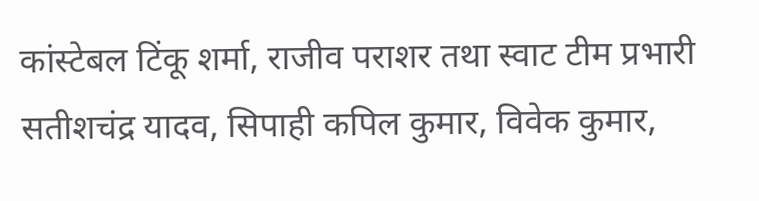कांस्टेबल टिंकू शर्मा, राजीव पराशर तथा स्वाट टीम प्रभारी सतीशचंद्र यादव, सिपाही कपिल कुमार, विवेक कुमार,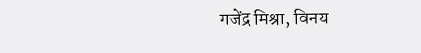गजेंद्र मिश्रा, विनय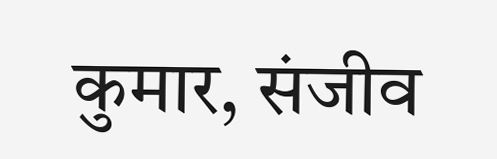कुमार, संजीव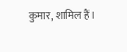कुमार, शामिल हैं।